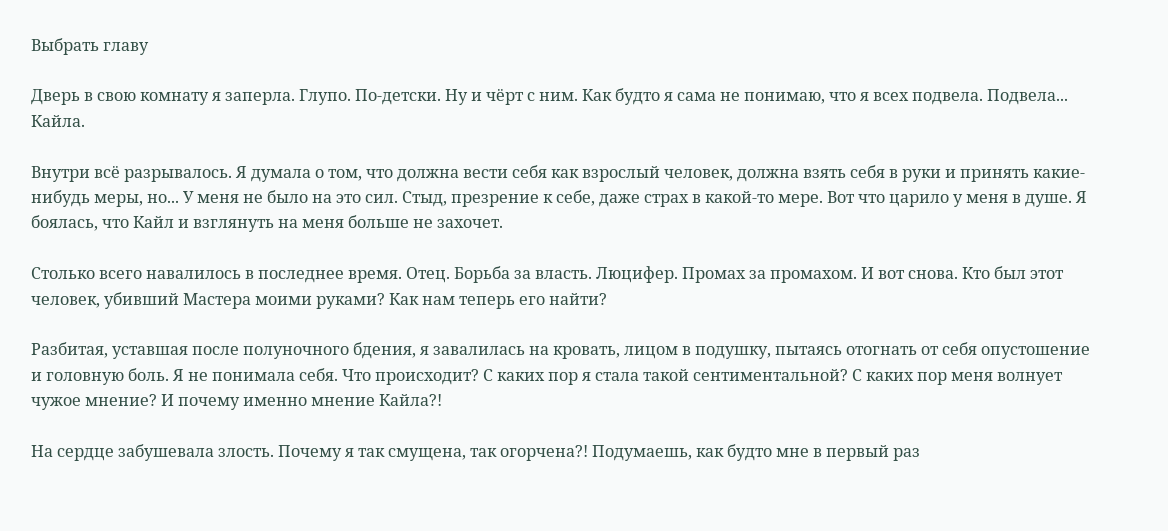Выбрать главу

Дверь в свою комнату я заперла. Глупо. По-детски. Ну и чёрт с ним. Как будто я сама не понимаю, что я всех подвела. Подвела... Кайла.

Внутри всё разрывалось. Я думала о том, что должна вести себя как взрослый человек, должна взять себя в руки и принять какие-нибудь меры, но... У меня не было на это сил. Стыд, презрение к себе, даже страх в какой-то мере. Вот что царило у меня в душе. Я боялась, что Кайл и взглянуть на меня больше не захочет.

Столько всего навалилось в последнее время. Отец. Борьба за власть. Люцифер. Промах за промахом. И вот снова. Кто был этот человек, убивший Мастера моими руками? Как нам теперь его найти?

Разбитая, уставшая после полуночного бдения, я завалилась на кровать, лицом в подушку, пытаясь отогнать от себя опустошение и головную боль. Я не понимала себя. Что происходит? С каких пор я стала такой сентиментальной? С каких пор меня волнует чужое мнение? И почему именно мнение Кайла?!

На сердце забушевала злость. Почему я так смущена, так огорчена?! Подумаешь, как будто мне в первый раз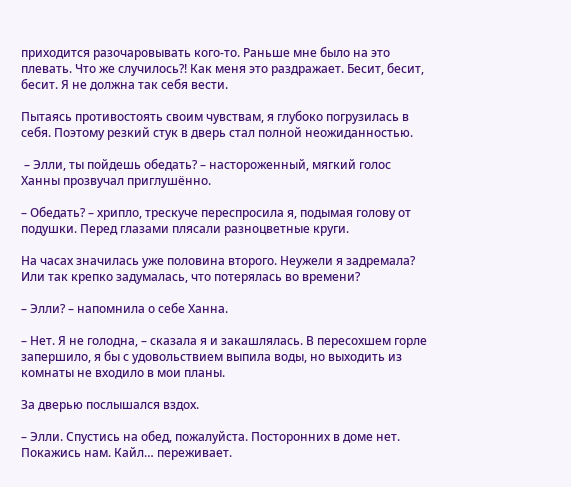приходится разочаровывать кого-то. Раньше мне было на это плевать. Что же случилось?! Как меня это раздражает. Бесит, бесит, бесит. Я не должна так себя вести.

Пытаясь противостоять своим чувствам, я глубоко погрузилась в себя. Поэтому резкий стук в дверь стал полной неожиданностью.

 – Элли, ты пойдешь обедать? – настороженный, мягкий голос Ханны прозвучал приглушённо.

– Обедать? – хрипло, трескуче переспросила я, подымая голову от подушки. Перед глазами плясали разноцветные круги.

На часах значилась уже половина второго. Неужели я задремала? Или так крепко задумалась, что потерялась во времени?

– Элли? – напомнила о себе Ханна.

– Нет. Я не голодна, – сказала я и закашлялась. В пересохшем горле запершило, я бы с удовольствием выпила воды, но выходить из комнаты не входило в мои планы.

За дверью послышался вздох.

– Элли. Спустись на обед, пожалуйста. Посторонних в доме нет. Покажись нам. Кайл… переживает.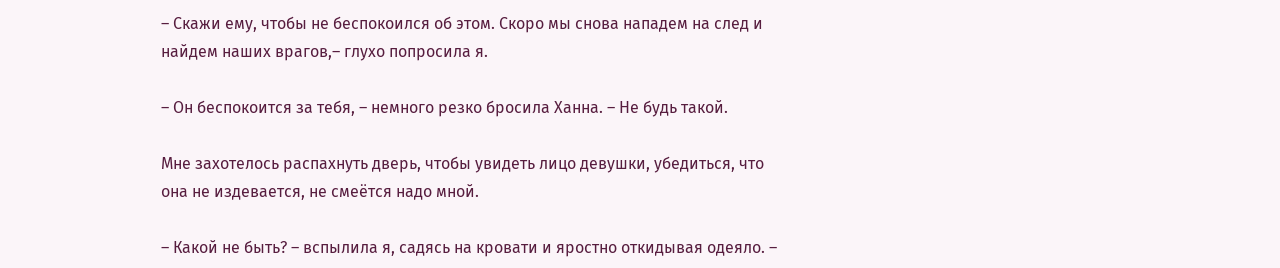– Скажи ему, чтобы не беспокоился об этом. Скоро мы снова нападем на след и найдем наших врагов,– глухо попросила я.

– Он беспокоится за тебя, – немного резко бросила Ханна. – Не будь такой.

Мне захотелось распахнуть дверь, чтобы увидеть лицо девушки, убедиться, что она не издевается, не смеётся надо мной.

– Какой не быть? – вспылила я, садясь на кровати и яростно откидывая одеяло. –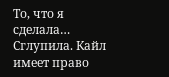То, что я сделала… Сглупила. Кайл имеет право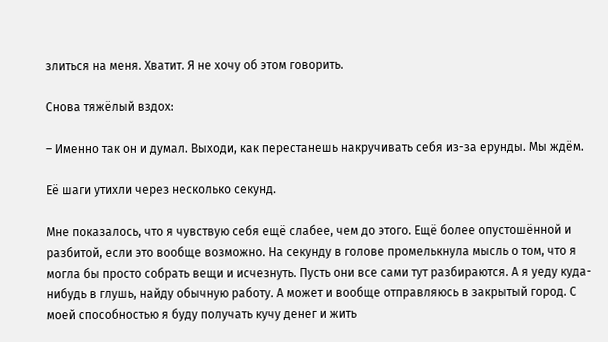злиться на меня. Хватит. Я не хочу об этом говорить.

Снова тяжёлый вздох:

– Именно так он и думал. Выходи, как перестанешь накручивать себя из-за ерунды. Мы ждём.

Её шаги утихли через несколько секунд.

Мне показалось, что я чувствую себя ещё слабее, чем до этого. Ещё более опустошённой и разбитой, если это вообще возможно. На секунду в голове промелькнула мысль о том, что я могла бы просто собрать вещи и исчезнуть. Пусть они все сами тут разбираются. А я уеду куда-нибудь в глушь, найду обычную работу. А может и вообще отправляюсь в закрытый город. С моей способностью я буду получать кучу денег и жить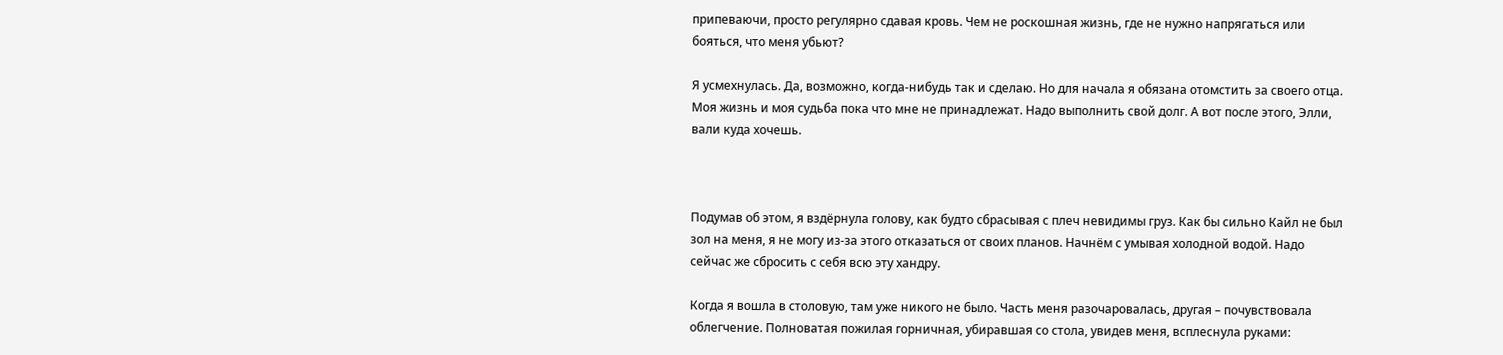припеваючи, просто регулярно сдавая кровь. Чем не роскошная жизнь, где не нужно напрягаться или бояться, что меня убьют?

Я усмехнулась. Да, возможно, когда-нибудь так и сделаю. Но для начала я обязана отомстить за своего отца. Моя жизнь и моя судьба пока что мне не принадлежат. Надо выполнить свой долг. А вот после этого, Элли, вали куда хочешь.



Подумав об этом, я вздёрнула голову, как будто сбрасывая с плеч невидимы груз. Как бы сильно Кайл не был зол на меня, я не могу из-за этого отказаться от своих планов. Начнём с умывая холодной водой. Надо сейчас же сбросить с себя всю эту хандру.

Когда я вошла в столовую, там уже никого не было. Часть меня разочаровалась, другая – почувствовала облегчение. Полноватая пожилая горничная, убиравшая со стола, увидев меня, всплеснула руками: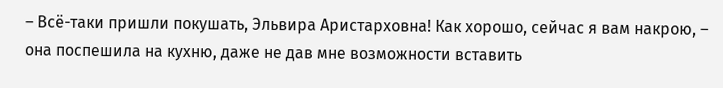– Всё-таки пришли покушать, Эльвира Аристарховна! Как хорошо, сейчас я вам накрою, – она поспешила на кухню, даже не дав мне возможности вставить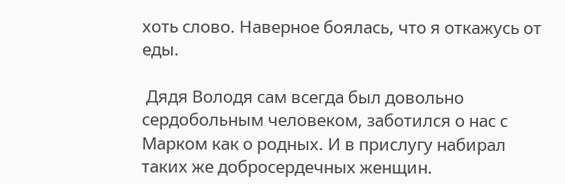хоть слово. Наверное боялась, что я откажусь от еды.

 Дядя Володя сам всегда был довольно сердобольным человеком, заботился о нас с Марком как о родных. И в прислугу набирал таких же добросердечных женщин.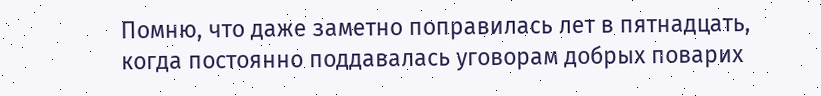Помню, что даже заметно поправилась лет в пятнадцать, когда постоянно поддавалась уговорам добрых поварих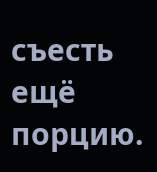съесть ещё порцию.